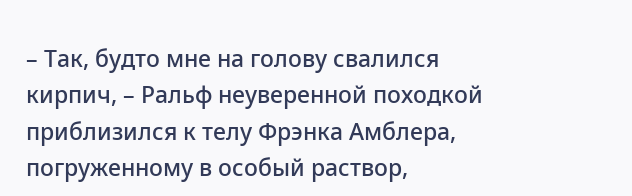– Так, будто мне на голову свалился кирпич, – Ральф неуверенной походкой приблизился к телу Фрэнка Амблера, погруженному в особый раствор,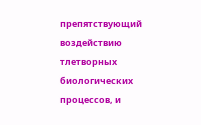препятствующий воздействию тлетворных биологических процессов, и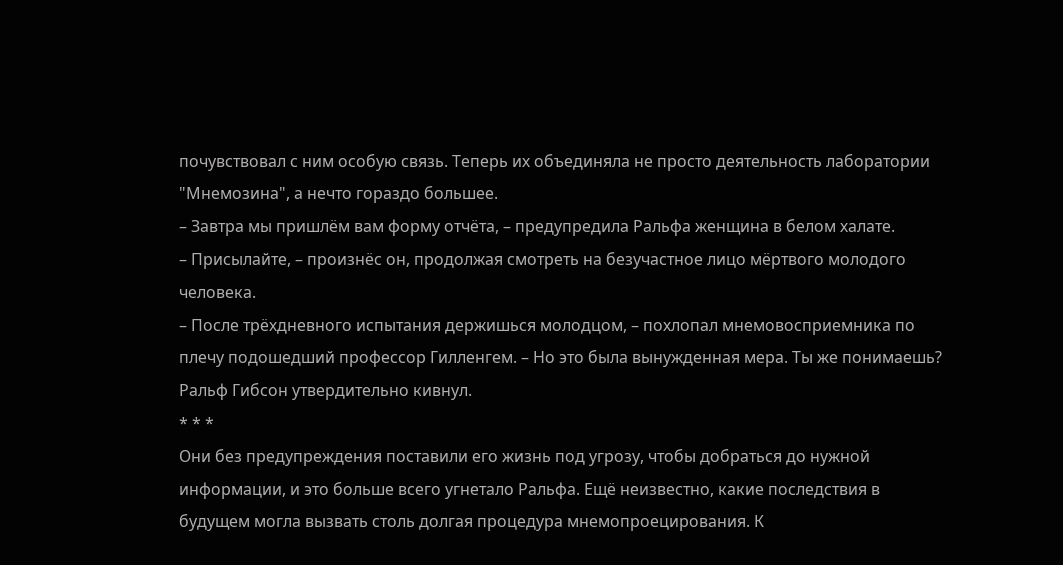почувствовал с ним особую связь. Теперь их объединяла не просто деятельность лаборатории "Мнемозина", а нечто гораздо большее.
– Завтра мы пришлём вам форму отчёта, – предупредила Ральфа женщина в белом халате.
– Присылайте, – произнёс он, продолжая смотреть на безучастное лицо мёртвого молодого человека.
– После трёхдневного испытания держишься молодцом, – похлопал мнемовосприемника по плечу подошедший профессор Гилленгем. – Но это была вынужденная мера. Ты же понимаешь?
Ральф Гибсон утвердительно кивнул.
* * *
Они без предупреждения поставили его жизнь под угрозу, чтобы добраться до нужной информации, и это больше всего угнетало Ральфа. Ещё неизвестно, какие последствия в будущем могла вызвать столь долгая процедура мнемопроецирования. К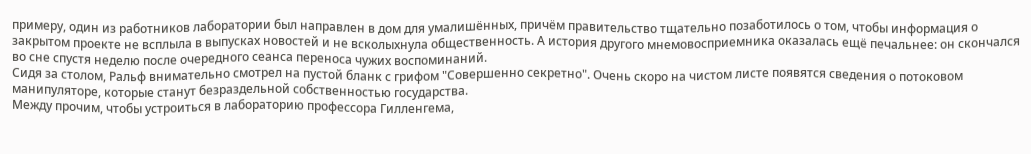примеру, один из работников лаборатории был направлен в дом для умалишённых, причём правительство тщательно позаботилось о том, чтобы информация о закрытом проекте не всплыла в выпусках новостей и не всколыхнула общественность. А история другого мнемовосприемника оказалась ещё печальнее: он скончался во сне спустя неделю после очередного сеанса переноса чужих воспоминаний.
Сидя за столом, Ральф внимательно смотрел на пустой бланк с грифом "Совершенно секретно". Очень скоро на чистом листе появятся сведения о потоковом манипуляторе, которые станут безраздельной собственностью государства.
Между прочим, чтобы устроиться в лабораторию профессора Гилленгема,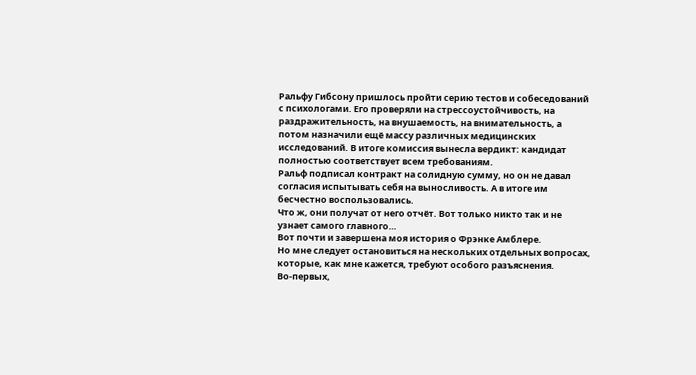Ральфу Гибсону пришлось пройти серию тестов и собеседований с психологами. Его проверяли на стрессоустойчивость, на раздражительность, на внушаемость, на внимательность, а потом назначили ещё массу различных медицинских исследований. В итоге комиссия вынесла вердикт: кандидат полностью соответствует всем требованиям.
Ральф подписал контракт на солидную сумму, но он не давал согласия испытывать себя на выносливость. А в итоге им бесчестно воспользовались.
Что ж, они получат от него отчёт. Вот только никто так и не узнает самого главного…
Вот почти и завершена моя история о Фрэнке Амблере.
Но мне следует остановиться на нескольких отдельных вопросах, которые, как мне кажется, требуют особого разъяснения.
Во-первых,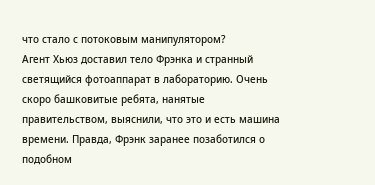что стало с потоковым манипулятором?
Агент Хьюз доставил тело Фрэнка и странный светящийся фотоаппарат в лабораторию. Очень скоро башковитые ребята, нанятые правительством, выяснили, что это и есть машина времени. Правда, Фрэнк заранее позаботился о подобном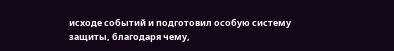исходе событий и подготовил особую систему защиты, благодаря чему,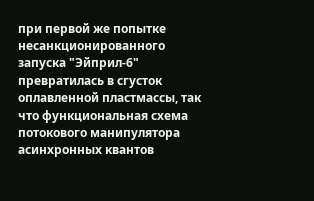при первой же попытке несанкционированного запуска "Эйприл-6" превратилась в сгусток оплавленной пластмассы, так что функциональная схема потокового манипулятора асинхронных квантов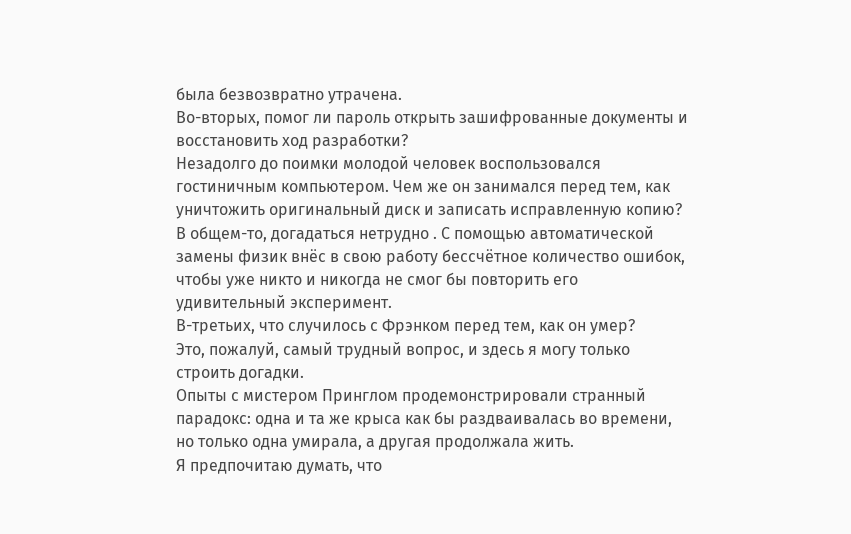была безвозвратно утрачена.
Во-вторых, помог ли пароль открыть зашифрованные документы и восстановить ход разработки?
Незадолго до поимки молодой человек воспользовался гостиничным компьютером. Чем же он занимался перед тем, как уничтожить оригинальный диск и записать исправленную копию? В общем-то, догадаться нетрудно . С помощью автоматической замены физик внёс в свою работу бессчётное количество ошибок, чтобы уже никто и никогда не смог бы повторить его удивительный эксперимент.
В-третьих, что случилось с Фрэнком перед тем, как он умер?
Это, пожалуй, самый трудный вопрос, и здесь я могу только строить догадки.
Опыты с мистером Принглом продемонстрировали странный парадокс: одна и та же крыса как бы раздваивалась во времени, но только одна умирала, а другая продолжала жить.
Я предпочитаю думать, что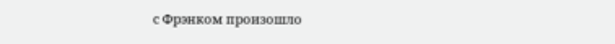с Фрэнком произошло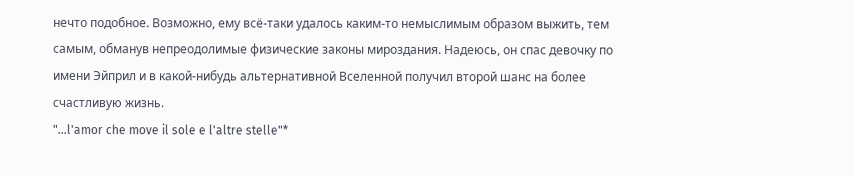нечто подобное. Возможно, ему всё-таки удалось каким-то немыслимым образом выжить, тем самым, обманув непреодолимые физические законы мироздания. Надеюсь, он спас девочку по имени Эйприл и в какой-нибудь альтернативной Вселенной получил второй шанс на более счастливую жизнь.
"…l'amor che move il sole e l'altre stelle"*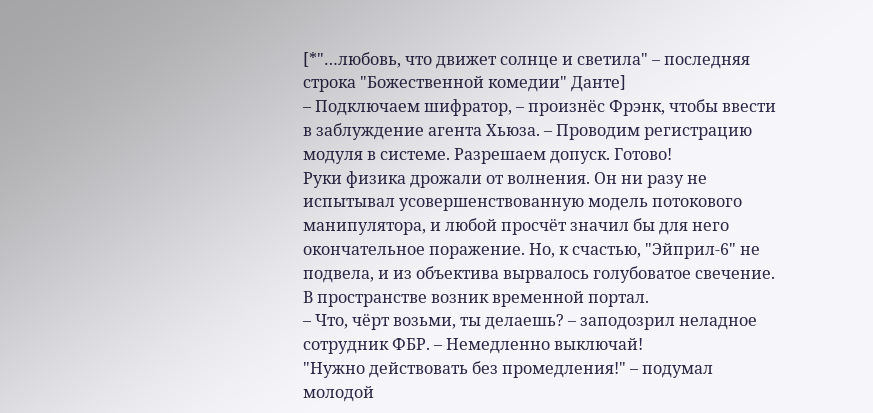[*"…любовь, что движет солнце и светила" – последняя строка "Божественной комедии" Данте]
– Подключаем шифратор, – произнёс Фрэнк, чтобы ввести в заблуждение агента Хьюза. – Проводим регистрацию модуля в системе. Разрешаем допуск. Готово!
Руки физика дрожали от волнения. Он ни разу не испытывал усовершенствованную модель потокового манипулятора, и любой просчёт значил бы для него окончательное поражение. Но, к счастью, "Эйприл-6" не подвела, и из объектива вырвалось голубоватое свечение. В пространстве возник временной портал.
– Что, чёрт возьми, ты делаешь? – заподозрил неладное сотрудник ФБР. – Немедленно выключай!
"Нужно действовать без промедления!" – подумал молодой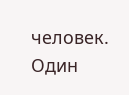человек. Один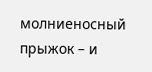молниеносный прыжок – и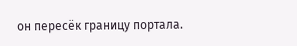он пересёк границу портала.